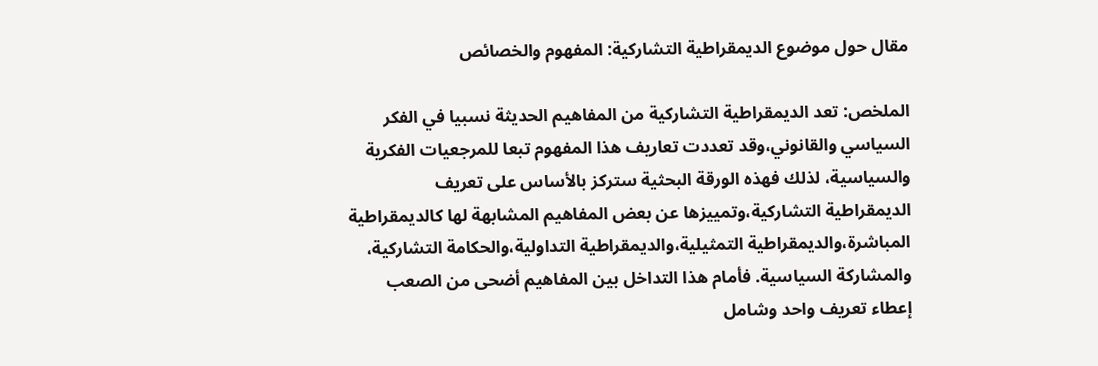مقال حول موضوع الديمقراطية التشاركية: المفهوم والخصائص

الملخص: تعد الديمقراطية التشاركية من المفاهيم الحديثة نسبيا في الفكر السياسي والقانوني،وقد تعددت تعاريف هذا المفهوم تبعا للمرجعيات الفكرية والسياسية، لذلك فهذه الورقة البحثية ستركز بالأساس على تعريف الديمقراطية التشاركية،وتمييزها عن بعض المفاهيم المشابهة لها كالديمقراطية المباشرة،والديمقراطية التمثيلية،والديمقراطية التداولية،والحكامة التشاركية، والمشاركة السياسية. فأمام هذا التداخل بين المفاهيم أضحى من الصعب إعطاء تعريف واحد وشامل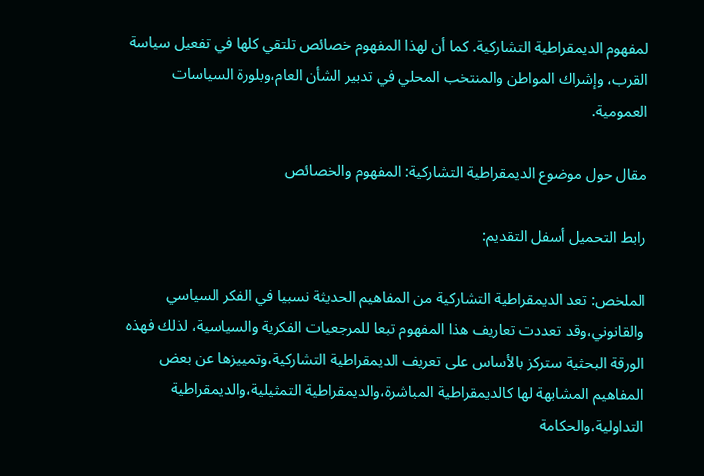لمفهوم الديمقراطية التشاركية. كما أن لهذا المفهوم خصائص تلتقي كلها في تفعيل سياسة القرب، وإشراك المواطن والمنتخب المحلي في تدبير الشأن العام،وبلورة السياسات العمومية.

مقال حول موضوع الديمقراطية التشاركية: المفهوم والخصائص

رابط التحميل أسفل التقديم:

الملخص: تعد الديمقراطية التشاركية من المفاهيم الحديثة نسبيا في الفكر السياسي والقانوني،وقد تعددت تعاريف هذا المفهوم تبعا للمرجعيات الفكرية والسياسية، لذلك فهذه الورقة البحثية ستركز بالأساس على تعريف الديمقراطية التشاركية،وتمييزها عن بعض المفاهيم المشابهة لها كالديمقراطية المباشرة،والديمقراطية التمثيلية،والديمقراطية التداولية،والحكامة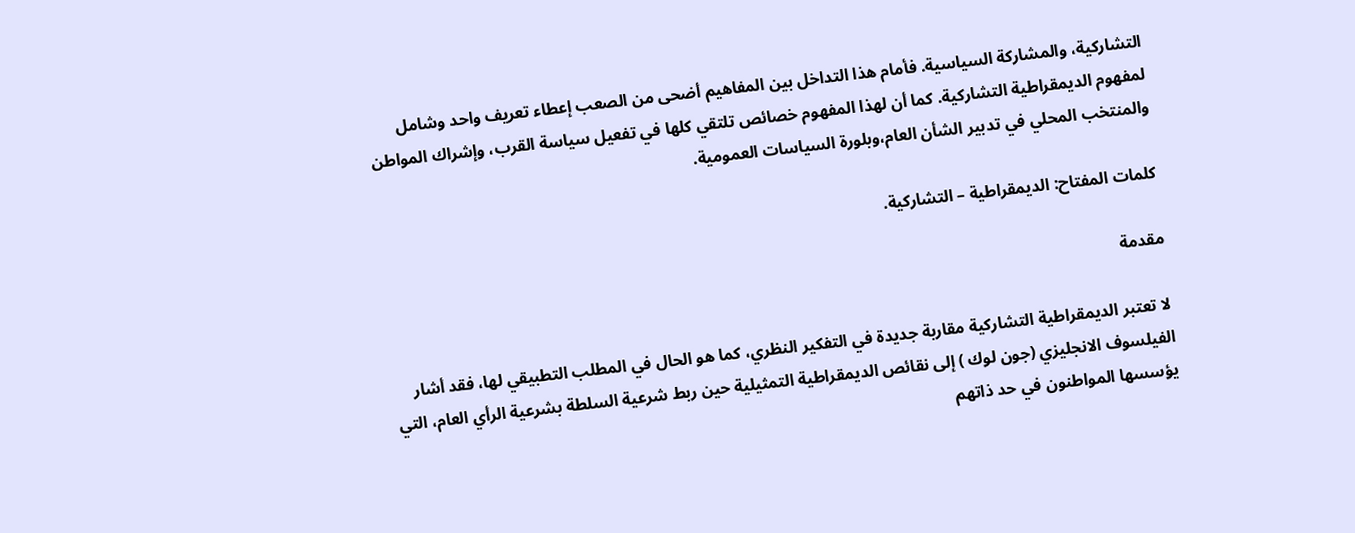التشاركية، والمشاركة السياسية. فأمام هذا التداخل بين المفاهيم أضحى من الصعب إعطاء تعريف واحد وشامل لمفهوم الديمقراطية التشاركية. كما أن لهذا المفهوم خصائص تلتقي كلها في تفعيل سياسة القرب، وإشراك المواطن والمنتخب المحلي في تدبير الشأن العام،وبلورة السياسات العمومية.

كلمات المفتاح: الديمقراطية – التشاركية.

مقدمة

لا تعتبر الديمقراطية التشاركية مقاربة جديدة في التفكير النظري، كما هو الحال في المطلب التطبيقي لها، فقد أشار الفيلسوف الانجليزي (جون لوك ) إلى نقائص الديمقراطية التمثيلية حين ربط شرعية السلطة بشرعية الرأي العام، التي يؤسسها المواطنون في حد ذاتهم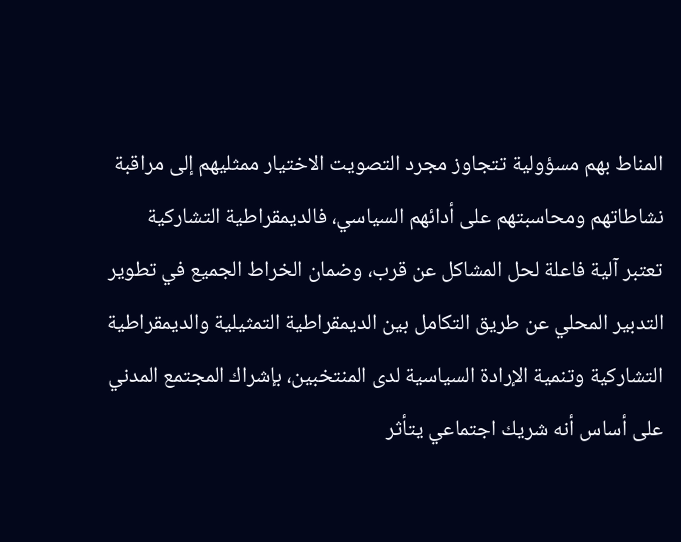المناط بهم مسؤولية تتجاوز مجرد التصويت الاختيار ممثليهم إلى مراقبة نشاطاتهم ومحاسبتهم على أدائهم السياسي، فالديمقراطية التشاركية تعتبر آلية فاعلة لحل المشاكل عن قرب، وضمان الخراط الجميع في تطوير التدبير المحلي عن طريق التكامل بين الديمقراطية التمثيلية والديمقراطية التشاركية وتنمية الإرادة السياسية لدى المنتخبين، بإشراك المجتمع المدني على أساس أنه شريك اجتماعي يتأثر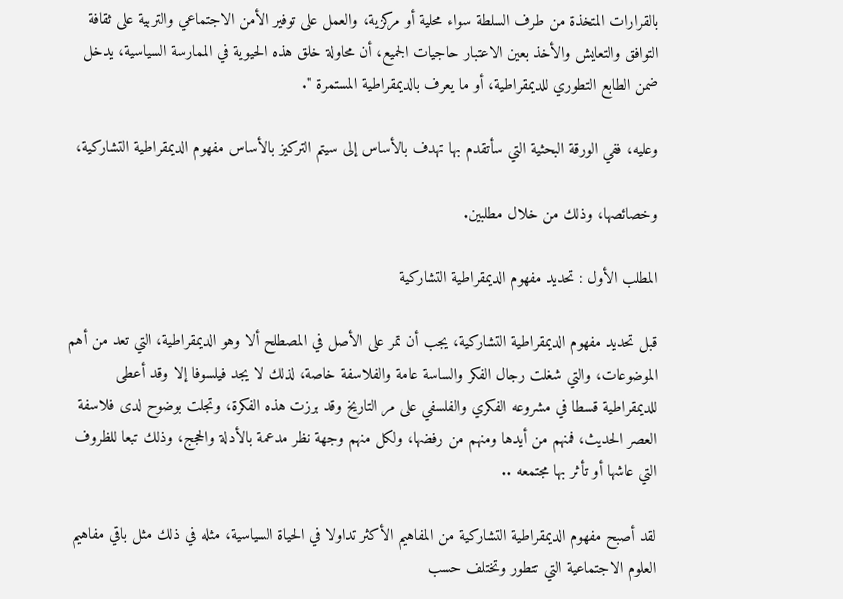بالقرارات المتخذة من طرف السلطة سواء محلية أو مركزية، والعمل على توفير الأمن الاجتماعي والتربية على ثقافة التوافق والتعايش والأخذ بعين الاعتبار حاجيات الجميع، أن محاولة خلق هذه الحيوية في الممارسة السياسية، يدخل ضمن الطابع التطوري للديمقراطية، أو ما يعرف بالديمقراطية المستمرة ".

وعليه، ففي الورقة البحثية التي سأتقدم بها تهدف بالأساس إلى سيتم التركيز بالأساس مفهوم الديمقراطية التشاركية،

وخصائصها، وذلك من خلال مطلبين.

المطلب الأول : تحديد مفهوم الديمقراطية التشاركية

قبل تحديد مفهوم الديمقراطية التشاركية، يجب أن تمر على الأصل في المصطلح ألا وهو الديمقراطية، التي تعد من أهم الموضوعات، والتي شغلت رجال الفكر والساسة عامة والفلاسفة خاصة، لذلك لا يجد فيلسوفا إلا وقد أعطى للديمقراطية قسطا في مشروعه الفكري والفلسفي على مر التاريخ وقد برزت هذه الفكرة، وتجلت بوضوح لدى فلاسفة العصر الحديث، فمنهم من أيدها ومنهم من رفضها، ولكل منهم وجهة نظر مدعمة بالأدلة والحجج، وذلك تبعا للظروف التي عاشها أو تأثر بها مجتمعه ..

لقد أصبح مفهوم الديمقراطية التشاركية من المفاهيم الأكثر تداولا في الحياة السياسية، مثله في ذلك مثل باقي مفاهيم العلوم الاجتماعية التي تتطور وتختلف حسب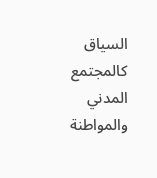السياق كالمجتمع المدني والمواطنة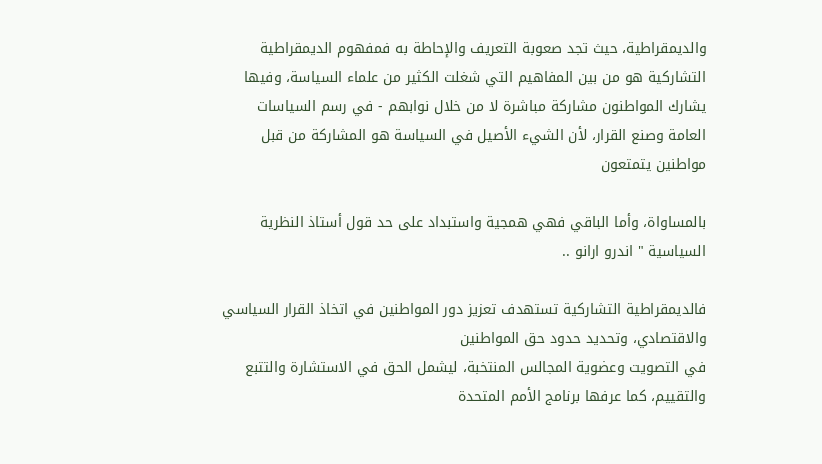والديمقراطية، حيث تجد صعوبة التعريف والإحاطة به فمفهوم الديمقراطية التشاركية هو من بين المفاهيم التي شغلت الكثير من علماء السياسة، وفيها يشارك المواطنون مشاركة مباشرة لا من خلال نوابهم - في رسم السياسات العامة وصنع القرار، لأن الشيء الأصيل في السياسة هو المشاركة من قبل مواطنين يتمتعون

بالمساواة، وأما الباقي فهي همجية واستبداد على حد قول أستاذ النظرية السياسية " اندرو ارانو ..

فالديمقراطية التشاركية تستهدف تعزيز دور المواطنين في اتخاذ القرار السياسي والاقتصادي، وتحديد حدود حق المواطنين
في التصويت وعضوية المجالس المنتخبة، ليشمل الحق في الاستشارة والتتبع والتقييم، كما عرفها برنامج الأمم المتحدة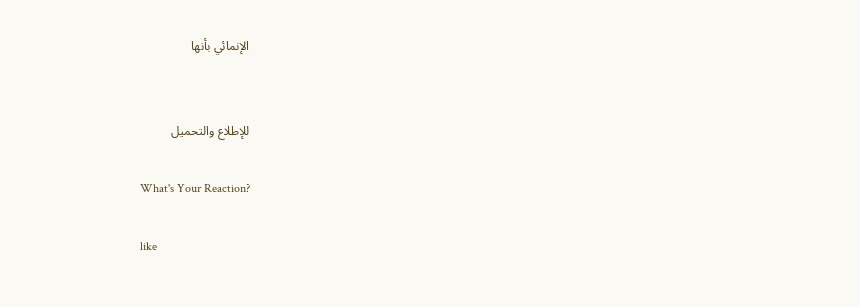الإنمائي بأنها


للإطلاع والتحميل

What's Your Reaction?

like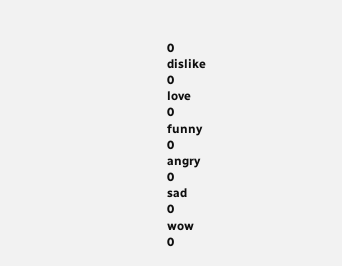0
dislike
0
love
0
funny
0
angry
0
sad
0
wow
0